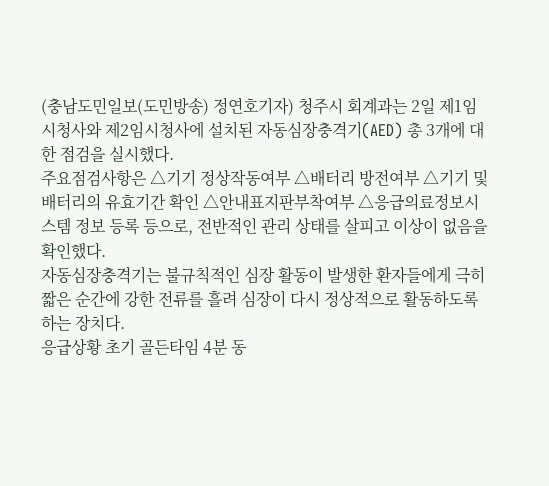(충남도민일보(도민방송) 정연호기자) 청주시 회계과는 2일 제1임시청사와 제2임시청사에 설치된 자동심장충격기(AED) 총 3개에 대한 점검을 실시했다.
주요점검사항은 △기기 정상작동여부 △배터리 방전여부 △기기 및 배터리의 유효기간 확인 △안내표지판부착여부 △응급의료정보시스템 정보 등록 등으로, 전반적인 관리 상태를 살피고 이상이 없음을 확인했다.
자동심장충격기는 불규칙적인 심장 활동이 발생한 환자들에게 극히 짧은 순간에 강한 전류를 흘려 심장이 다시 정상적으로 활동하도록 하는 장치다.
응급상황 초기 골든타임 4분 동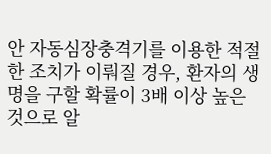안 자동심장충격기를 이용한 적절한 조치가 이뤄질 경우, 환자의 생명을 구할 확률이 3배 이상 높은 것으로 알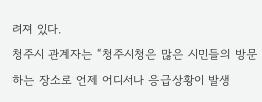려져 있다.
청주시 관계자는 “청주시청은 많은 시민들의 방문하는 장소로 언제 어디서나 응급상황이 발생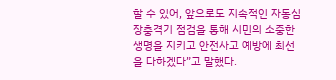할 수 있어, 앞으로도 지속적인 자동심장충격기 점검을 통해 시민의 소중한 생명을 지키고 안전사고 예방에 최선을 다하겠다”고 말했다.